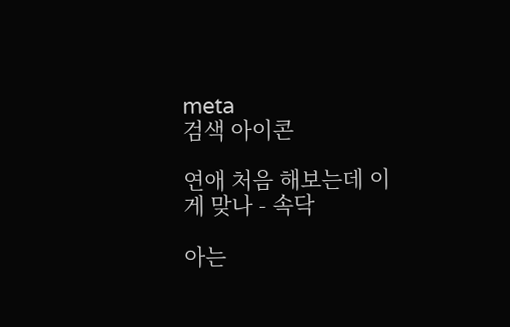meta
검색 아이콘

연애 처음 해보는데 이게 맞나 - 속닥

아는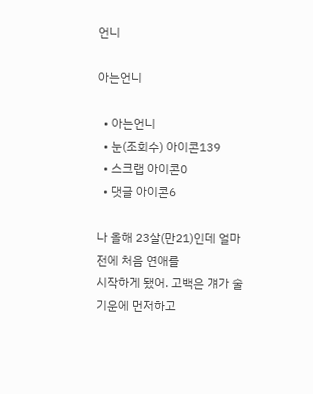언니

아는언니

  • 아는언니
  • 눈(조회수) 아이콘139
  • 스크랩 아이콘0
  • 댓글 아이콘6

나 올해 23살(만21)인데 얼마 전에 처음 연애를
시작하게 됐어. 고백은 걔가 술기운에 먼저하고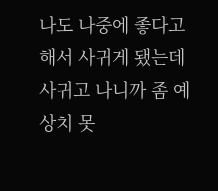나도 나중에 좋다고해서 사귀게 됐는데
사귀고 나니까 좀 예상치 못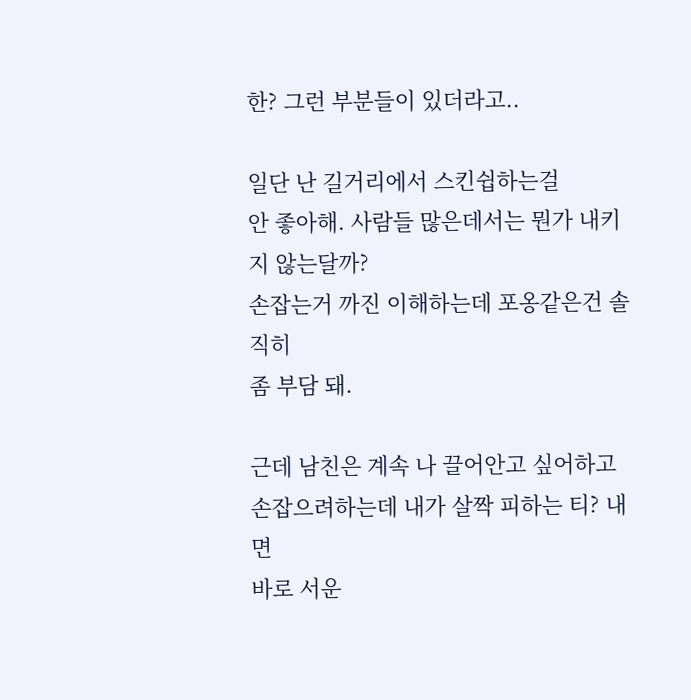한? 그런 부분들이 있더라고..

일단 난 길거리에서 스킨쉽하는걸
안 좋아해. 사람들 많은데서는 뭔가 내키지 않는달까?
손잡는거 까진 이해하는데 포옹같은건 솔직히
좀 부담 돼.

근데 남친은 계속 나 끌어안고 싶어하고
손잡으려하는데 내가 살짝 피하는 티? 내면
바로 서운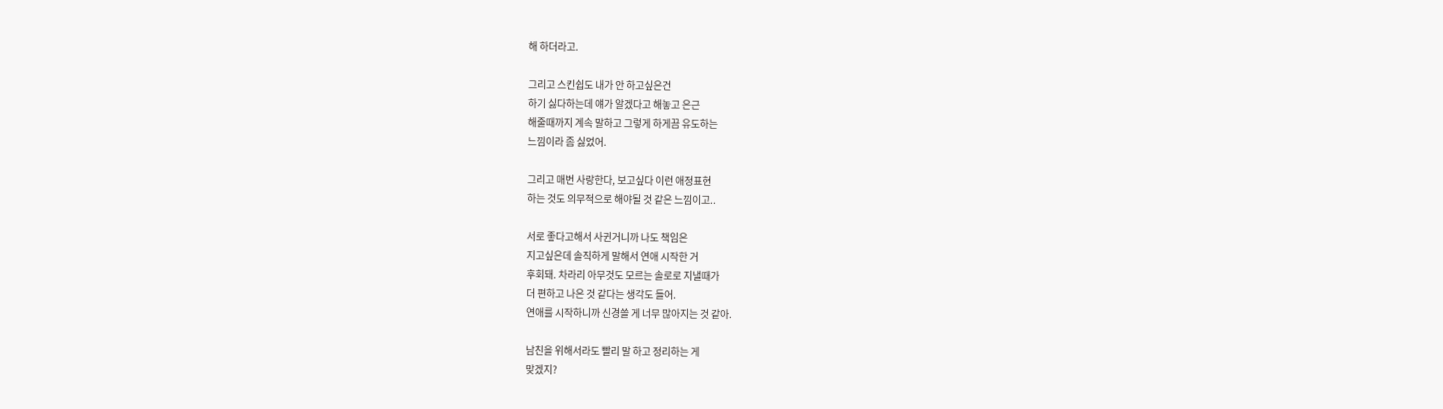해 하더라고.

그리고 스킨쉽도 내가 안 하고싶은건
하기 싫다하는데 얘가 알겠다고 해놓고 은근
해줄때까지 계속 말하고 그렇게 하게끔 유도하는
느낌이라 좀 싫었어.

그리고 매번 사랑한다, 보고싶다 이런 애정표현
하는 것도 의무적으로 해야될 것 같은 느낌이고..

서로 좋다고해서 사귄거니까 나도 책임은
지고싶은데 솔직하게 말해서 연애 시작한 거
후회돼. 차라리 아무것도 모르는 솔로로 지낼때가
더 편하고 나은 것 같다는 생각도 들어.
연애를 시작하니까 신경쓸 게 너무 많아지는 것 같아.

남친을 위해서라도 빨리 말 하고 정리하는 게
맞겠지?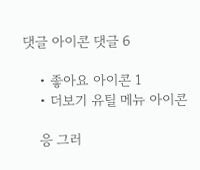댓글 아이콘 댓글 6

    • 좋아요 아이콘 1
    • 더보기 유틸 메뉴 아이콘

    응 그러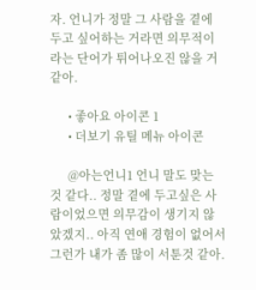자. 언니가 정말 그 사람을 곁에 두고 싶어하는 거라면 의무적이라는 단어가 튀어나오진 않을 거 같아.

      • 좋아요 아이콘 1
      • 더보기 유틸 메뉴 아이콘

      @아는언니1 언니 말도 맞는 것 같다.. 정말 곁에 두고싶은 사람이었으면 의무감이 생기지 않았겠지.. 아직 연애 경험이 없어서 그런가 내가 좀 많이 서툰것 같아.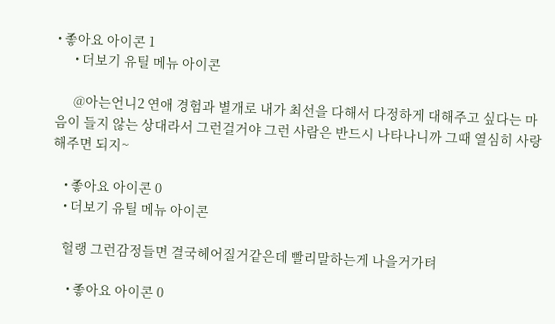• 좋아요 아이콘 1
      • 더보기 유틸 메뉴 아이콘

      @아는언니2 연애 경험과 별개로 내가 최선을 다해서 다정하게 대해주고 싶다는 마음이 들지 않는 상대라서 그런걸거야 그런 사람은 반드시 나타나니까 그때 열심히 사랑해주면 되지~

    • 좋아요 아이콘 0
    • 더보기 유틸 메뉴 아이콘

    헐랭 그런감정들면 결국헤어질거같은데 빨리말하는게 나을거가텨

      • 좋아요 아이콘 0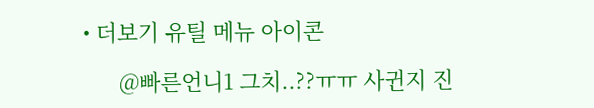• 더보기 유틸 메뉴 아이콘

      @빠른언니1 그치..??ㅠㅠ 사귄지 진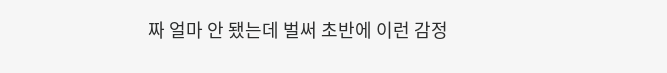짜 얼마 안 됐는데 벌써 초반에 이런 감정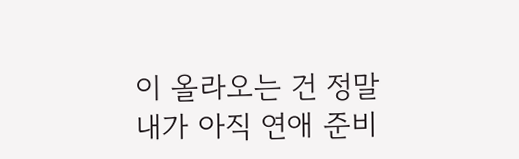이 올라오는 건 정말 내가 아직 연애 준비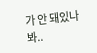가 안 돼있나봐..